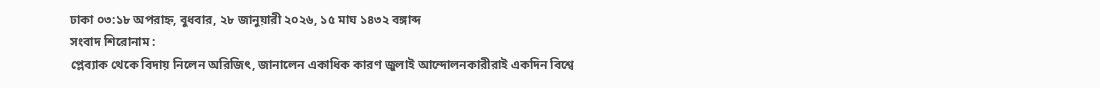ঢাকা ০৩:১৮ অপরাহ্ন, বুধবার, ২৮ জানুয়ারী ২০২৬, ১৫ মাঘ ১৪৩২ বঙ্গাব্দ
সংবাদ শিরোনাম :
প্লেব্যাক থেকে বিদায় নিলেন অরিজিৎ, জানালেন একাধিক কারণ জুলাই আন্দোলনকারীরাই একদিন বিশ্বে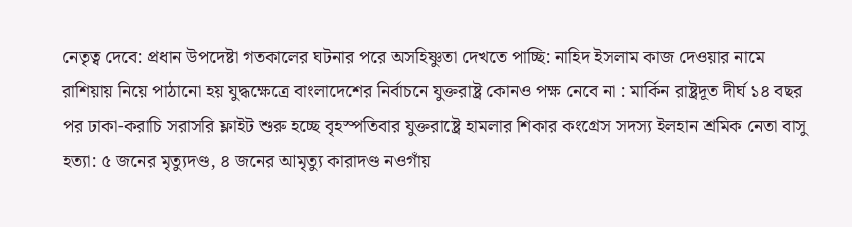নেতৃত্ব দেবে: প্রধান উপদেষ্টা গতকালের ঘটনার পরে অসহিষ্ণুতা দেখতে পাচ্ছি: নাহিদ ইসলাম কাজ দেওয়ার নামে রাশিয়ায় নিয়ে পাঠানো হয় যুদ্ধক্ষেত্রে বাংলাদেশের নির্বাচনে যুক্তরাষ্ট্র কোনও পক্ষ নেবে না : মার্কিন রাষ্ট্রদূত দীর্ঘ ১৪ বছর পর ঢাকা-করাচি সরাসরি ফ্লাইট শুরু হচ্ছে বৃহস্পতিবার যুক্তরাষ্ট্রে হামলার শিকার কংগ্রেস সদস্য ইলহান শ্রমিক নেতা বাসু হত্যা: ৫ জনের মৃত্যুদণ্ড, ৪ জনের আমৃত্যু কারাদণ্ড নওগাঁয়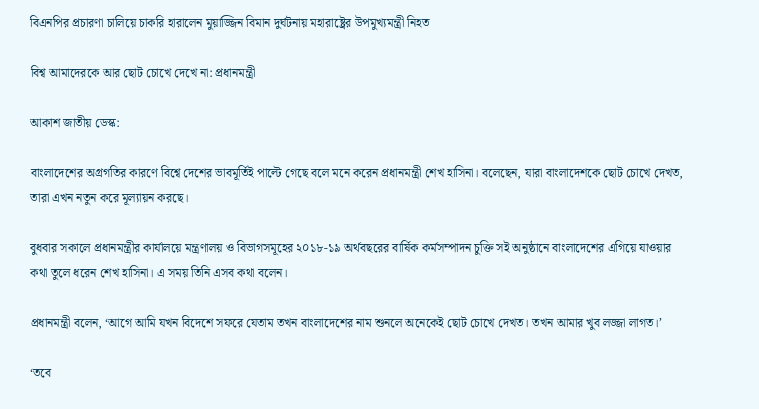বিএনপির প্রচারণা চালিয়ে চাকরি হারালেন মুয়াজ্জিন বিমান দুর্ঘটনায় মহারাষ্ট্রের উপমুখ্যমন্ত্রী নিহত

বিশ্ব আমাদেরকে আর ছোট চোখে দেখে না: প্রধানমন্ত্রী

আকাশ জাতীয় ডেস্ক:

বাংলাদেশের অগ্রগতির কারণে বিশ্বে দেশের ভাবমূর্তিই পাল্টে গেছে বলে মনে করেন প্রধানমন্ত্রী শেখ হাসিনা। বলেছেন, যারা বাংলাদেশকে ছোট চোখে দেখত, তারা এখন নতুন করে মূল্যায়ন করছে।

বুধবার সকালে প্রধানমন্ত্রীর কার্যালয়ে মন্ত্রণালয় ও বিভাগসমূহের ২০১৮-১৯ অর্থবছরের বার্ষিক কর্মসম্পাদন চুক্তি সই অনুষ্ঠানে বাংলাদেশের এগিয়ে যাওয়ার কথা তুলে ধরেন শেখ হাসিনা। এ সময় তিনি এসব কথা বলেন।

প্রধানমন্ত্রী বলেন, ‘আগে আমি যখন বিদেশে সফরে যেতাম তখন বাংলাদেশের নাম শুনলে অনেকেই ছোট চোখে দেখত। তখন আমার খুব লজ্জা লাগত।’

‘তবে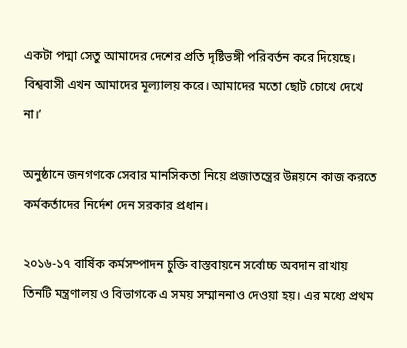একটা পদ্মা সেতু আমাদের দেশের প্রতি দৃষ্টিভঙ্গী পরিবর্তন করে দিয়েছে। বিশ্ববাসী এখন আমাদের মূল্যালয় করে। আমাদের মতো ছোট চোখে দেখে না।’

অনুষ্ঠানে জনগণকে সেবার মানসিকতা নিয়ে প্রজাতন্ত্রের উন্নয়নে কাজ করতে কর্মকর্তাদের নির্দেশ দেন সরকার প্রধান।

২০১৬-১৭ বার্ষিক কর্মসম্পাদন চুক্তি বাস্তবায়নে সর্বোচ্চ অবদান রাখায় তিনটি মন্ত্রণালয় ও বিভাগকে এ সময় সম্মাননাও দেওয়া হয়। এর মধ্যে প্রথম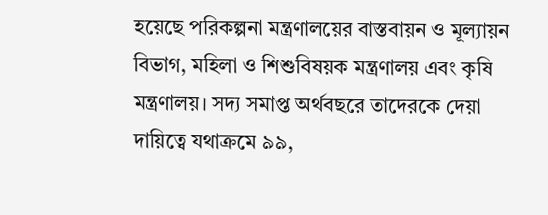হয়েছে পরিকল্পনা মন্ত্রণালয়ের বাস্তবায়ন ও মূল্যায়ন বিভাগ, মহিলা ও শিশুবিষয়ক মন্ত্রণালয় এবং কৃষি মন্ত্রণালয়। সদ্য সমাপ্ত অর্থবছরে তাদেরকে দেয়া দায়িত্বে যথাক্রমে ৯৯,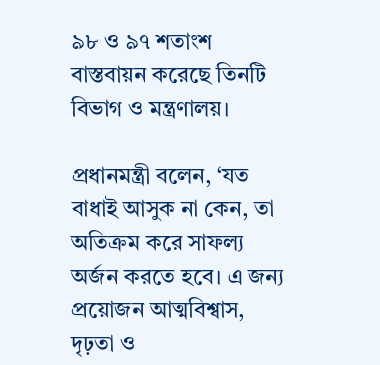৯৮ ও ৯৭ শতাংশ বাস্তবায়ন করেছে তিনটি বিভাগ ও মন্ত্রণালয়।

প্রধানমন্ত্রী বলেন, ‘যত বাধাই আসুক না কেন, তা অতিক্রম করে সাফল্য অর্জন করতে হবে। এ জন্য প্রয়োজন আত্মবিশ্বাস, দৃঢ়তা ও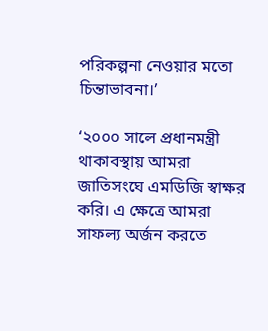পরিকল্পনা নেওয়ার মতো চিন্তাভাবনা।’

‘২০০০ সালে প্রধানমন্ত্রী থাকাবস্থায় আমরা জাতিসংঘে এমডিজি স্বাক্ষর করি। এ ক্ষেত্রে আমরা সাফল্য অর্জন করতে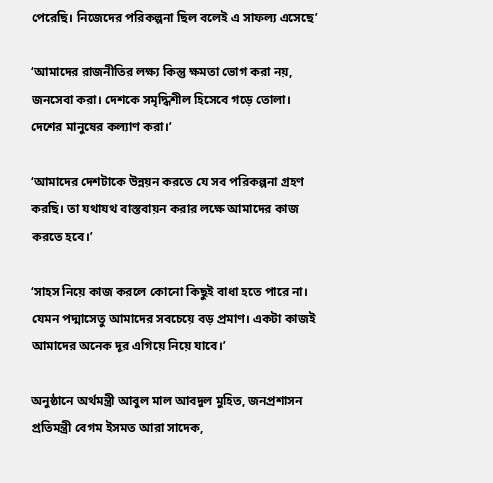পেরেছি। নিজেদের পরিকল্পনা ছিল বলেই এ সাফল্য এসেছে’

‘আমাদের রাজনীতির লক্ষ্য কিন্তু ক্ষমতা ভোগ করা নয়, জনসেবা করা। দেশকে সমৃদ্ধিশীল হিসেবে গড়ে তোলা। দেশের মানুষের কল্যাণ করা।’

‘আমাদের দেশটাকে উন্নয়ন করতে যে সব পরিকল্পনা গ্রহণ করছি। তা যথাযথ বাস্তবায়ন করার লক্ষে আমাদের কাজ করতে হবে।’

‘সাহস নিয়ে কাজ করলে কোনো কিছুই বাধা হতে পারে না। যেমন পদ্মাসেতু আমাদের সবচেয়ে বড় প্রমাণ। একটা কাজই আমাদের অনেক দূর এগিয়ে নিয়ে যাবে।’

অনুষ্ঠানে অর্থমন্ত্রী আবুল মাল আবদুল মুহিত, জনপ্রশাসন প্রতিমন্ত্রী বেগম ইসমত আরা সাদেক,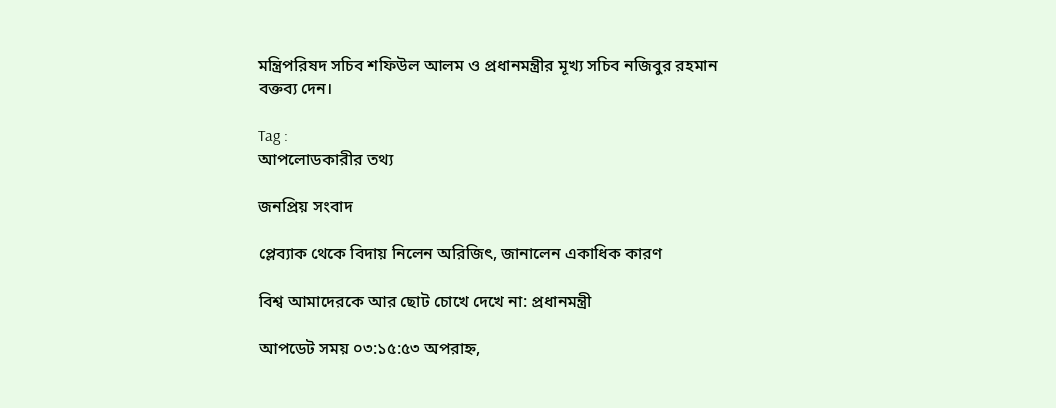মন্ত্রিপরিষদ সচিব শফিউল আলম ও প্রধানমন্ত্রীর মূখ্য সচিব নজিবুর রহমান বক্তব্য দেন।

Tag :
আপলোডকারীর তথ্য

জনপ্রিয় সংবাদ

প্লেব্যাক থেকে বিদায় নিলেন অরিজিৎ, জানালেন একাধিক কারণ

বিশ্ব আমাদেরকে আর ছোট চোখে দেখে না: প্রধানমন্ত্রী

আপডেট সময় ০৩:১৫:৫৩ অপরাহ্ন,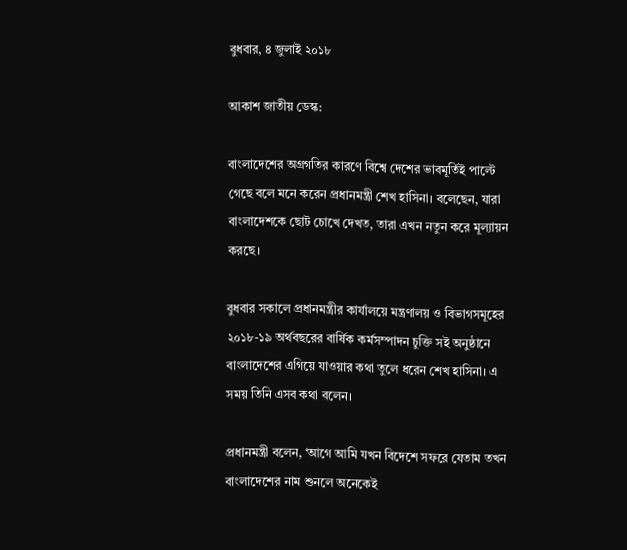বুধবার, ৪ জুলাই ২০১৮

আকাশ জাতীয় ডেস্ক:

বাংলাদেশের অগ্রগতির কারণে বিশ্বে দেশের ভাবমূর্তিই পাল্টে গেছে বলে মনে করেন প্রধানমন্ত্রী শেখ হাসিনা। বলেছেন, যারা বাংলাদেশকে ছোট চোখে দেখত, তারা এখন নতুন করে মূল্যায়ন করছে।

বুধবার সকালে প্রধানমন্ত্রীর কার্যালয়ে মন্ত্রণালয় ও বিভাগসমূহের ২০১৮-১৯ অর্থবছরের বার্ষিক কর্মসম্পাদন চুক্তি সই অনুষ্ঠানে বাংলাদেশের এগিয়ে যাওয়ার কথা তুলে ধরেন শেখ হাসিনা। এ সময় তিনি এসব কথা বলেন।

প্রধানমন্ত্রী বলেন, ‘আগে আমি যখন বিদেশে সফরে যেতাম তখন বাংলাদেশের নাম শুনলে অনেকেই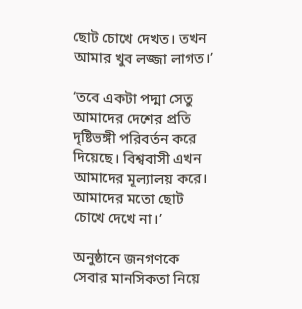ছোট চোখে দেখত। তখন আমার খুব লজ্জা লাগত।’

‘তবে একটা পদ্মা সেতু আমাদের দেশের প্রতি দৃষ্টিভঙ্গী পরিবর্তন করে দিয়েছে। বিশ্ববাসী এখন আমাদের মূল্যালয় করে। আমাদের মতো ছোট চোখে দেখে না।’

অনুষ্ঠানে জনগণকে সেবার মানসিকতা নিয়ে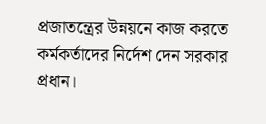প্রজাতন্ত্রের উন্নয়নে কাজ করতে কর্মকর্তাদের নির্দেশ দেন সরকার প্রধান।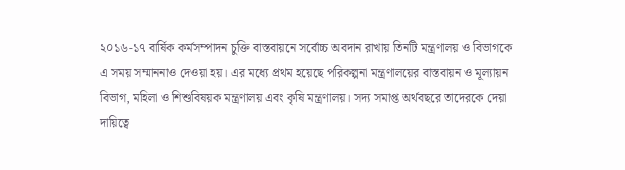২০১৬-১৭ বার্ষিক কর্মসম্পাদন চুক্তি বাস্তবায়নে সর্বোচ্চ অবদান রাখায় তিনটি মন্ত্রণালয় ও বিভাগকে এ সময় সম্মাননাও দেওয়া হয়। এর মধ্যে প্রথম হয়েছে পরিকল্পনা মন্ত্রণালয়ের বাস্তবায়ন ও মূল্যায়ন বিভাগ, মহিলা ও শিশুবিষয়ক মন্ত্রণালয় এবং কৃষি মন্ত্রণালয়। সদ্য সমাপ্ত অর্থবছরে তাদেরকে দেয়া দায়িত্বে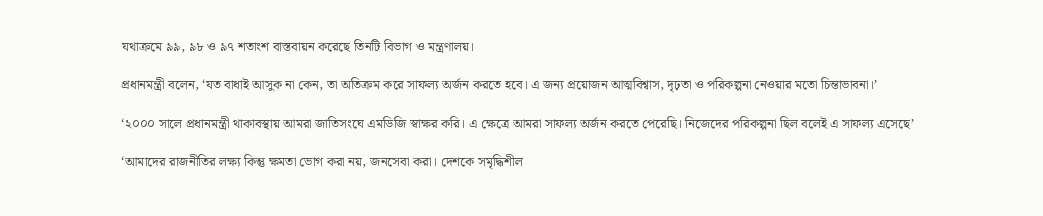যথাক্রমে ৯৯, ৯৮ ও ৯৭ শতাংশ বাস্তবায়ন করেছে তিনটি বিভাগ ও মন্ত্রণালয়।

প্রধানমন্ত্রী বলেন, ‘যত বাধাই আসুক না কেন, তা অতিক্রম করে সাফল্য অর্জন করতে হবে। এ জন্য প্রয়োজন আত্মবিশ্বাস, দৃঢ়তা ও পরিকল্পনা নেওয়ার মতো চিন্তাভাবনা।’

‘২০০০ সালে প্রধানমন্ত্রী থাকাবস্থায় আমরা জাতিসংঘে এমডিজি স্বাক্ষর করি। এ ক্ষেত্রে আমরা সাফল্য অর্জন করতে পেরেছি। নিজেদের পরিকল্পনা ছিল বলেই এ সাফল্য এসেছে’

‘আমাদের রাজনীতির লক্ষ্য কিন্তু ক্ষমতা ভোগ করা নয়, জনসেবা করা। দেশকে সমৃদ্ধিশীল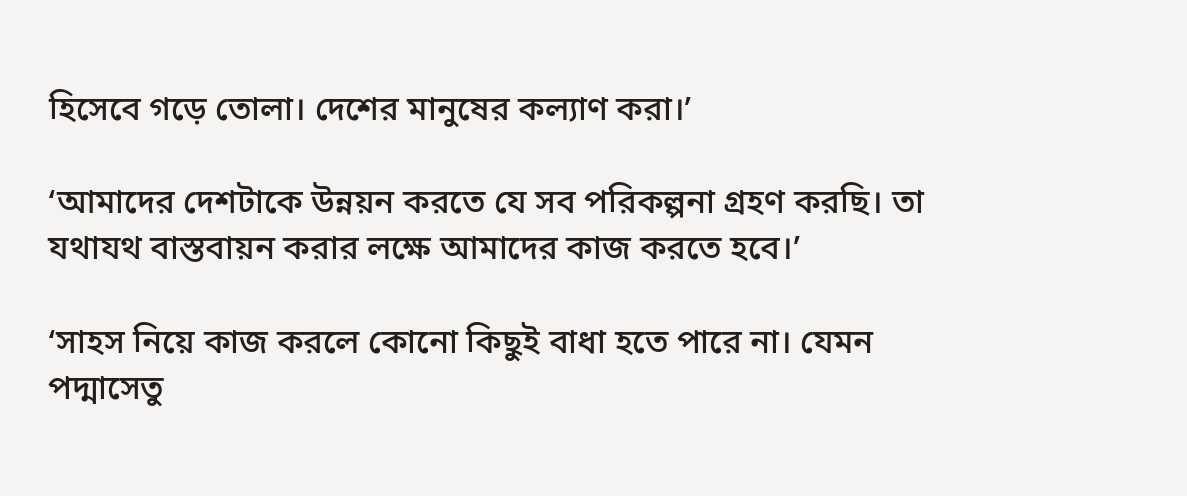হিসেবে গড়ে তোলা। দেশের মানুষের কল্যাণ করা।’

‘আমাদের দেশটাকে উন্নয়ন করতে যে সব পরিকল্পনা গ্রহণ করছি। তা যথাযথ বাস্তবায়ন করার লক্ষে আমাদের কাজ করতে হবে।’

‘সাহস নিয়ে কাজ করলে কোনো কিছুই বাধা হতে পারে না। যেমন পদ্মাসেতু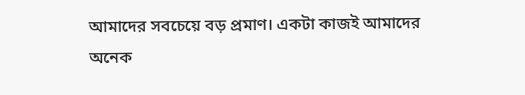আমাদের সবচেয়ে বড় প্রমাণ। একটা কাজই আমাদের অনেক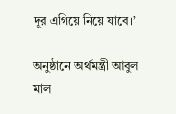দূর এগিয়ে নিয়ে যাবে।’

অনুষ্ঠানে অর্থমন্ত্রী আবুল মাল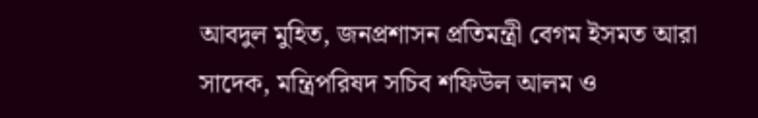আবদুল মুহিত, জনপ্রশাসন প্রতিমন্ত্রী বেগম ইসমত আরা সাদেক, মন্ত্রিপরিষদ সচিব শফিউল আলম ও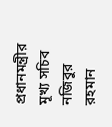প্রধানমন্ত্রীর মূখ্য সচিব নজিবুর রহমান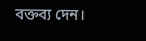বক্তব্য দেন।